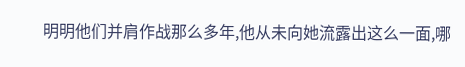明明他们并肩作战那么多年,他从未向她流露出这么一面,哪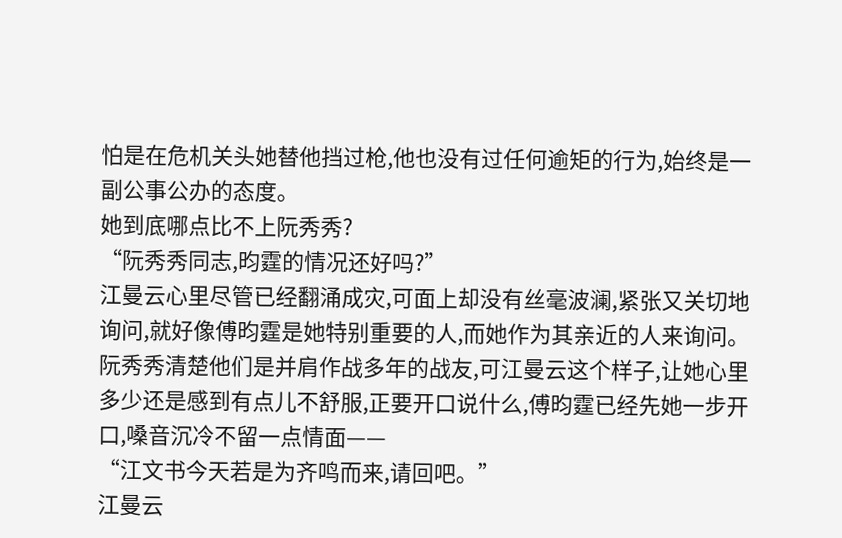怕是在危机关头她替他挡过枪,他也没有过任何逾矩的行为,始终是一副公事公办的态度。
她到底哪点比不上阮秀秀?
“阮秀秀同志,昀霆的情况还好吗?”
江曼云心里尽管已经翻涌成灾,可面上却没有丝毫波澜,紧张又关切地询问,就好像傅昀霆是她特别重要的人,而她作为其亲近的人来询问。
阮秀秀清楚他们是并肩作战多年的战友,可江曼云这个样子,让她心里多少还是感到有点儿不舒服,正要开口说什么,傅昀霆已经先她一步开口,嗓音沉冷不留一点情面——
“江文书今天若是为齐鸣而来,请回吧。”
江曼云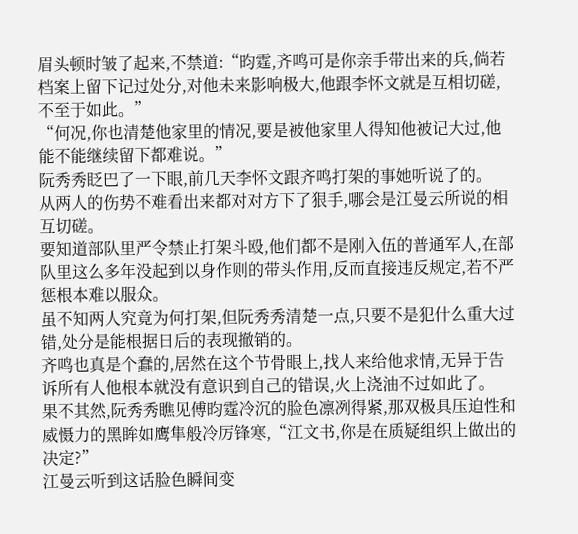眉头顿时皱了起来,不禁道:“昀霆,齐鸣可是你亲手带出来的兵,倘若档案上留下记过处分,对他未来影响极大,他跟李怀文就是互相切磋,不至于如此。”
“何况,你也清楚他家里的情况,要是被他家里人得知他被记大过,他能不能继续留下都难说。”
阮秀秀眨巴了一下眼,前几天李怀文跟齐鸣打架的事她听说了的。
从两人的伤势不难看出来都对对方下了狠手,哪会是江曼云所说的相互切磋。
要知道部队里严令禁止打架斗殴,他们都不是刚入伍的普通军人,在部队里这么多年没起到以身作则的带头作用,反而直接违反规定,若不严惩根本难以服众。
虽不知两人究竟为何打架,但阮秀秀清楚一点,只要不是犯什么重大过错,处分是能根据日后的表现撤销的。
齐鸣也真是个蠢的,居然在这个节骨眼上,找人来给他求情,无异于告诉所有人他根本就没有意识到自己的错误,火上浇油不过如此了。
果不其然,阮秀秀瞧见傅昀霆冷沉的脸色凛冽得紧,那双极具压迫性和威慑力的黑眸如鹰隼般冷厉锋寒,“江文书,你是在质疑组织上做出的决定?”
江曼云听到这话脸色瞬间变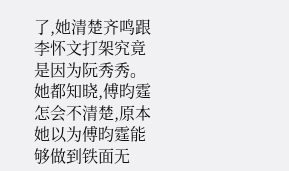了,她清楚齐鸣跟李怀文打架究竟是因为阮秀秀。
她都知晓,傅昀霆怎会不清楚,原本她以为傅昀霆能够做到铁面无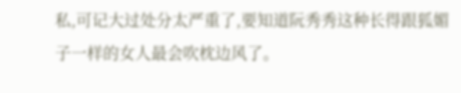私,可记大过处分太严重了,要知道阮秀秀这种长得跟狐媚子一样的女人最会吹枕边风了。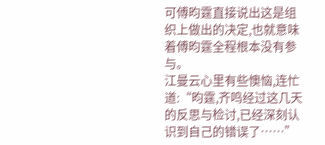可傅昀霆直接说出这是组织上做出的决定,也就意味着傅昀霆全程根本没有参与。
江曼云心里有些懊恼,连忙道:“昀霆,齐鸣经过这几天的反思与检讨,已经深刻认识到自己的错误了……”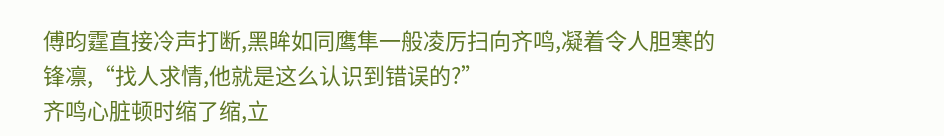傅昀霆直接冷声打断,黑眸如同鹰隼一般凌厉扫向齐鸣,凝着令人胆寒的锋凛,“找人求情,他就是这么认识到错误的?”
齐鸣心脏顿时缩了缩,立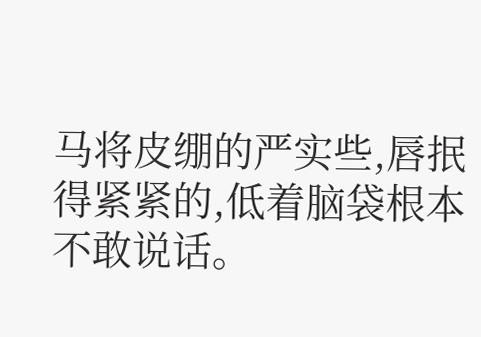马将皮绷的严实些,唇抿得紧紧的,低着脑袋根本不敢说话。